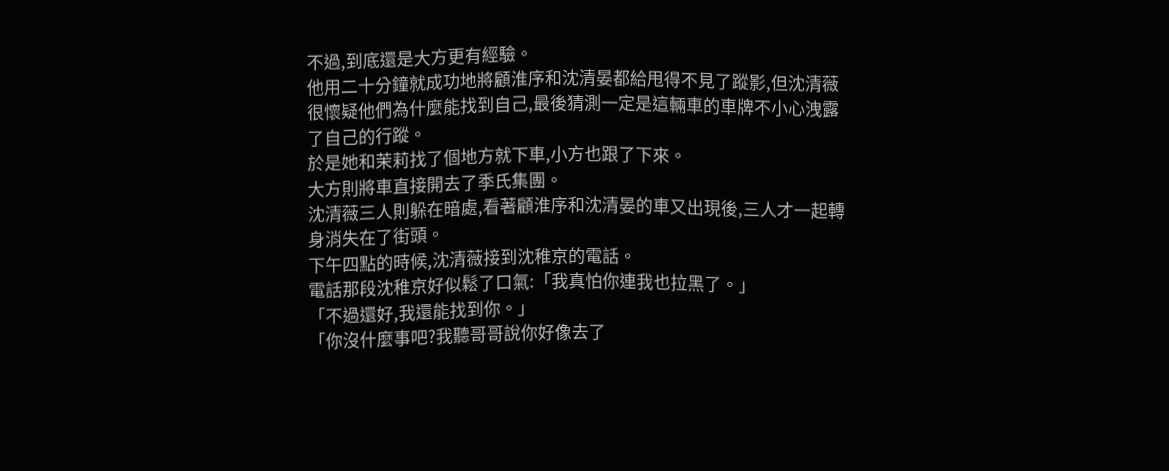不過,到底還是大方更有經驗。
他用二十分鐘就成功地將顧淮序和沈清晏都給甩得不見了蹤影,但沈清薇很懷疑他們為什麼能找到自己,最後猜測一定是這輛車的車牌不小心洩露了自己的行蹤。
於是她和茉莉找了個地方就下車,小方也跟了下來。
大方則將車直接開去了季氏集團。
沈清薇三人則躲在暗處,看著顧淮序和沈清晏的車又出現後,三人才一起轉身消失在了街頭。
下午四點的時候,沈清薇接到沈稚京的電話。
電話那段沈稚京好似鬆了口氣:「我真怕你連我也拉黑了。」
「不過還好,我還能找到你。」
「你沒什麼事吧?我聽哥哥說你好像去了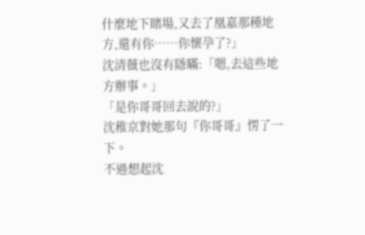什麼地下賭場,又去了凰嘉那種地方,還有你……你懷孕了?」
沈清薇也沒有隱瞞:「嗯,去這些地方辦事。」
「是你哥哥回去說的?」
沈稚京對她那句『你哥哥』愣了一下。
不過想起沈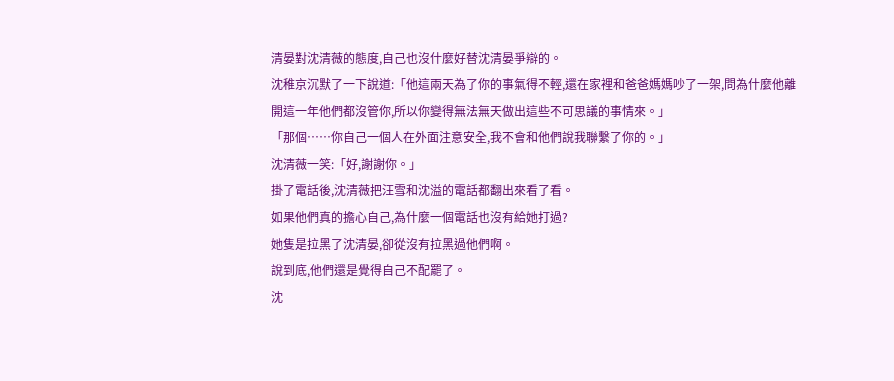清晏對沈清薇的態度,自己也沒什麼好替沈清晏爭辯的。
沈稚京沉默了一下說道:「他這兩天為了你的事氣得不輕,還在家裡和爸爸媽媽吵了一架,問為什麼他離開這一年他們都沒管你,所以你變得無法無天做出這些不可思議的事情來。」
「那個……你自己一個人在外面注意安全,我不會和他們說我聯繫了你的。」
沈清薇一笑:「好,謝謝你。」
掛了電話後,沈清薇把汪雪和沈溢的電話都翻出來看了看。
如果他們真的擔心自己,為什麼一個電話也沒有給她打過?
她隻是拉黑了沈清晏,卻從沒有拉黑過他們啊。
說到底,他們還是覺得自己不配罷了。
沈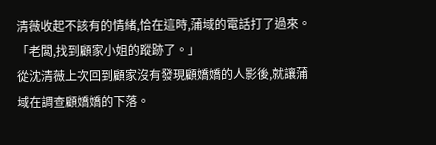清薇收起不該有的情緒,恰在這時,蒲域的電話打了過來。
「老闆,找到顧家小姐的蹤跡了。」
從沈清薇上次回到顧家沒有發現顧嬌嬌的人影後,就讓蒲域在調查顧嬌嬌的下落。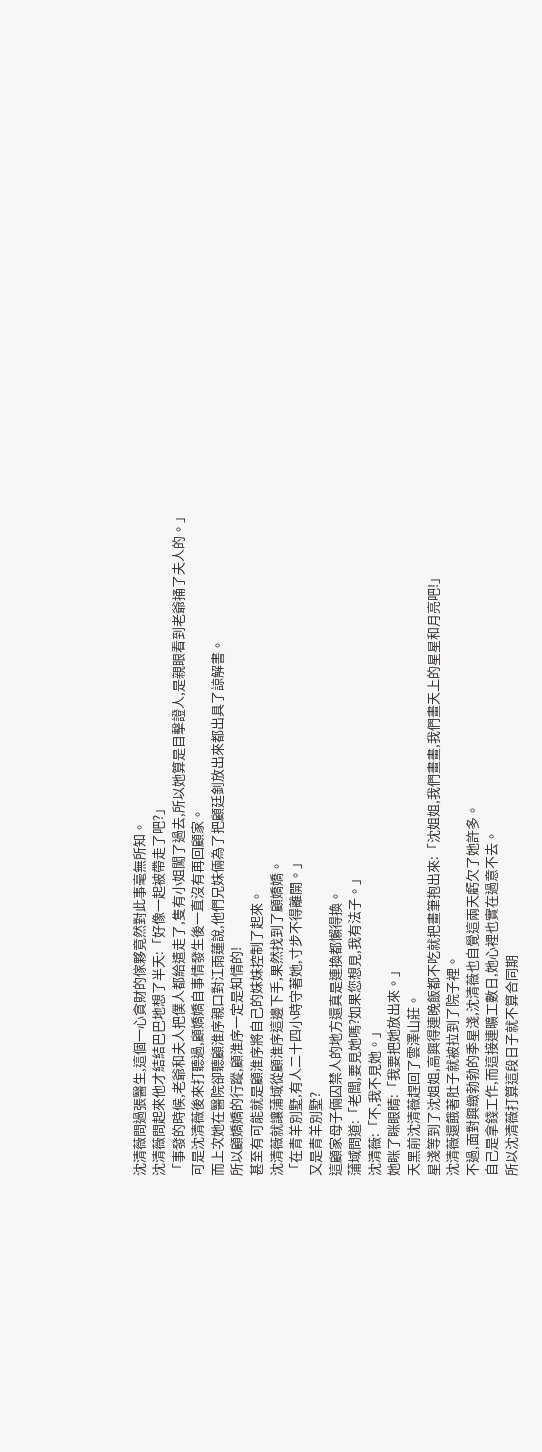沈清薇問過張醫生,這個一心貪財的傢夥竟然對此事毫無所知。
沈清薇問起來他才結結巴巴地想了半天:「好像一起被帶走了吧?」
「事發的時候,老爺和夫人把僕人都給遣走了,隻有小姐闖了過去,所以她算是目擊證人,是親眼看到老爺捅了夫人的。」
可是沈清薇後來打聽過,顧嬌嬌自事情發生後一直沒有再回顧家。
而上次她在醫院卻聽顧淮序親口對江雨蓮說,他們兄妹倆為了把顧廷釗放出來都出具了諒解書。
所以顧嬌嬌的行蹤,顧淮序一定是知情的!
甚至有可能就是顧淮序將自己的妹妹控制了起來。
沈清薇就讓蒲域從顧淮序這邊下手,果然找到了顧嬌嬌。
「在青羊別墅,有人二十四小時守著她,寸步不得離開。」
又是青羊別墅?
這顧家母子倆囚禁人的地方還真是連換都懶得換。
蒲域問道:「老闆,要見她嗎?如果您想見,我有法子。」
沈清薇:「不,我不見她。」
她眯了眯眼睛:「我要把她放出來。」
天黑前沈清薇趕回了雲澤山莊。
星淺等到了沈姐姐,高興得連晚飯都不吃就把畫筆抱出來:「沈姐姐,我們畫畫,我們畫天上的星星和月亮吧!」
沈清薇還餓著肚子就被拉到了院子裡。
不過,面對興緻勃勃的季星淺,沈清薇也自覺這兩天虧欠了她許多。
自己是拿錢工作,而這接連曠工數日,她心裡也實在過意不去。
所以沈清薇打算這段日子就不算合同期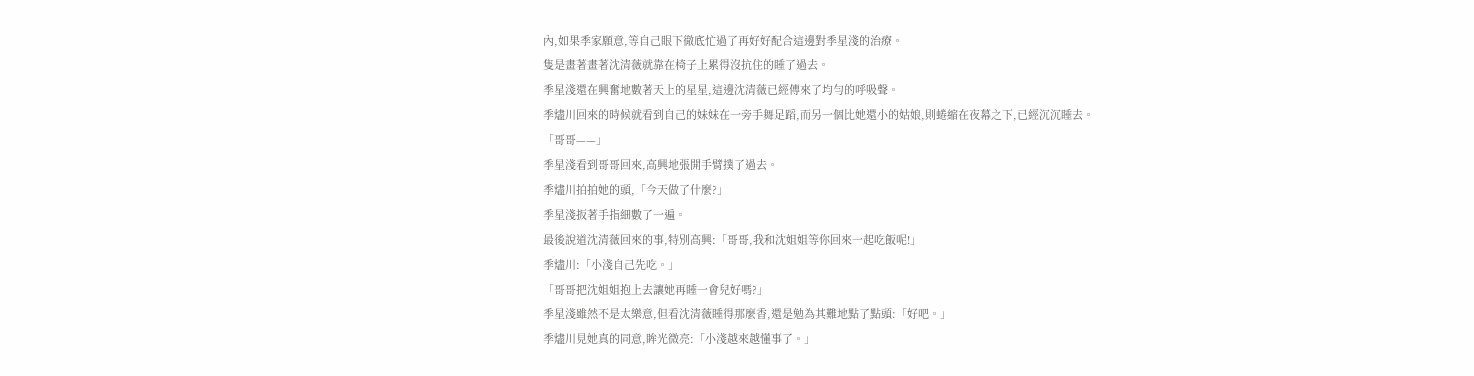內,如果季家願意,等自己眼下徹底忙過了再好好配合這邊對季星淺的治療。
隻是畫著畫著沈清薇就靠在椅子上累得沒抗住的睡了過去。
季星淺還在興奮地數著天上的星星,這邊沈清薇已經傳來了均勻的呼吸聲。
季燼川回來的時候就看到自己的妹妹在一旁手舞足蹈,而另一個比她還小的姑娘,則蜷縮在夜幕之下,已經沉沉睡去。
「哥哥——」
季星淺看到哥哥回來,高興地張開手臂撲了過去。
季燼川拍拍她的頭,「今天做了什麼?」
季星淺扳著手指細數了一遍。
最後說道沈清薇回來的事,特別高興:「哥哥,我和沈姐姐等你回來一起吃飯呢!」
季燼川:「小淺自己先吃。」
「哥哥把沈姐姐抱上去讓她再睡一會兒好嗎?」
季星淺雖然不是太樂意,但看沈清薇睡得那麼香,還是勉為其難地點了點頭:「好吧。」
季燼川見她真的同意,眸光微亮:「小淺越來越懂事了。」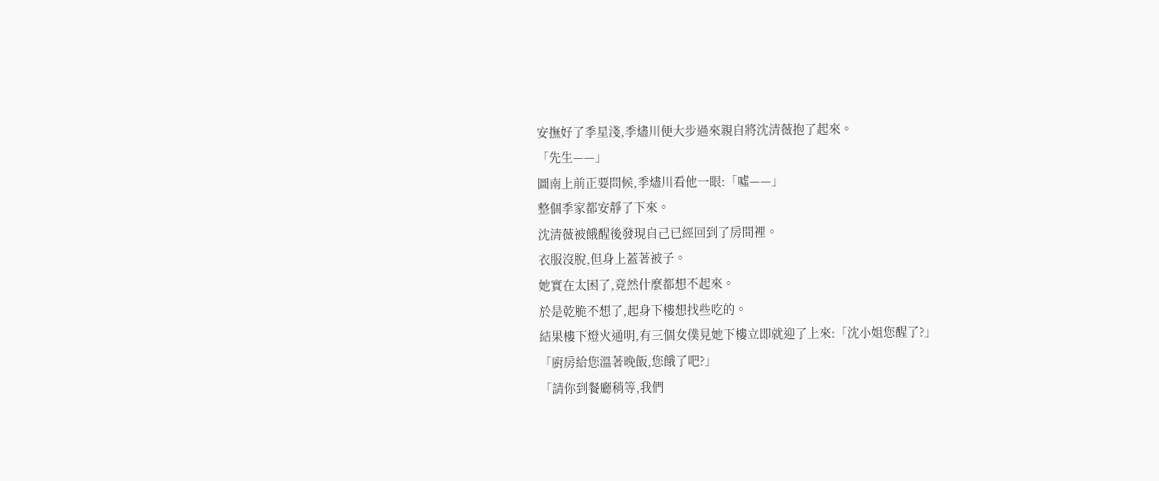安撫好了季星淺,季燼川便大步過來親自將沈清薇抱了起來。
「先生——」
圖南上前正要問候,季燼川看他一眼:「噓——」
整個季家都安靜了下來。
沈清薇被餓醒後發現自己已經回到了房間裡。
衣服沒脫,但身上蓋著被子。
她實在太困了,竟然什麼都想不起來。
於是乾脆不想了,起身下樓想找些吃的。
結果樓下燈火通明,有三個女僕見她下樓立即就迎了上來:「沈小姐您醒了?」
「廚房給您溫著晚飯,您餓了吧?」
「請你到餐廳稍等,我們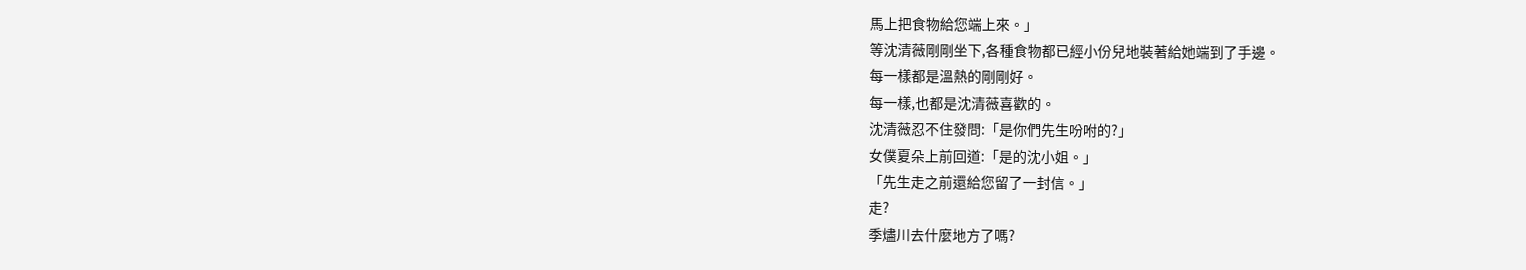馬上把食物給您端上來。」
等沈清薇剛剛坐下,各種食物都已經小份兒地裝著給她端到了手邊。
每一樣都是溫熱的剛剛好。
每一樣,也都是沈清薇喜歡的。
沈清薇忍不住發問:「是你們先生吩咐的?」
女僕夏朵上前回道:「是的沈小姐。」
「先生走之前還給您留了一封信。」
走?
季燼川去什麼地方了嗎?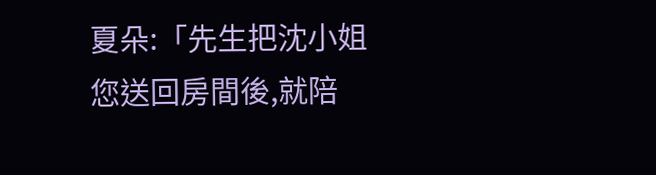夏朵:「先生把沈小姐您送回房間後,就陪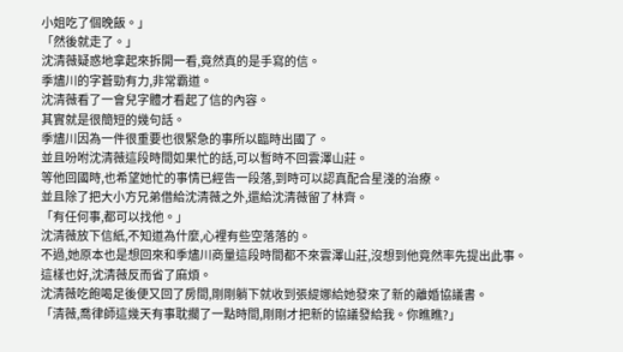小姐吃了個晚飯。」
「然後就走了。」
沈清薇疑惑地拿起來拆開一看,竟然真的是手寫的信。
季燼川的字蒼勁有力,非常霸道。
沈清薇看了一會兒字體才看起了信的內容。
其實就是很簡短的幾句話。
季燼川因為一件很重要也很緊急的事所以臨時出國了。
並且吩咐沈清薇這段時間如果忙的話,可以暫時不回雲澤山莊。
等他回國時,也希望她忙的事情已經告一段落,到時可以認真配合星淺的治療。
並且除了把大小方兄弟借給沈清薇之外,還給沈清薇留了林齊。
「有任何事,都可以找他。」
沈清薇放下信紙,不知道為什麼,心裡有些空落落的。
不過,她原本也是想回來和季燼川商量這段時間都不來雲澤山莊,沒想到他竟然率先提出此事。
這樣也好,沈清薇反而省了麻煩。
沈清薇吃飽喝足後便又回了房間,剛剛躺下就收到張緹娜給她發來了新的離婚協議書。
「清薇,喬律師這幾天有事耽擱了一點時間,剛剛才把新的協議發給我。你瞧瞧?」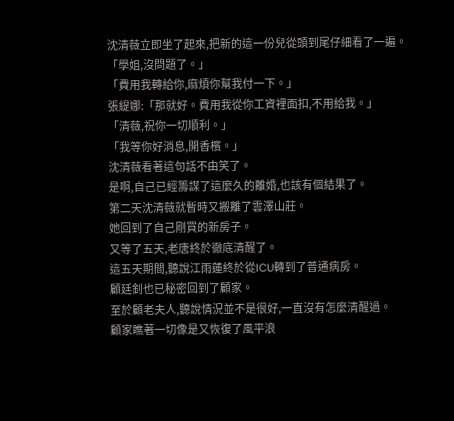沈清薇立即坐了起來,把新的這一份兒從頭到尾仔細看了一遍。
「學姐,沒問題了。」
「費用我轉給你,麻煩你幫我付一下。」
張緹娜:「那就好。費用我從你工資裡面扣,不用給我。」
「清薇,祝你一切順利。」
「我等你好消息,開香檳。」
沈清薇看著這句話不由笑了。
是啊,自己已經籌謀了這麼久的離婚,也該有個結果了。
第二天沈清薇就暫時又搬離了雲澤山莊。
她回到了自己剛買的新房子。
又等了五天,老唐終於徹底清醒了。
這五天期間,聽說江雨蓮終於從ICU轉到了普通病房。
顧廷釗也已秘密回到了顧家。
至於顧老夫人,聽說情況並不是很好,一直沒有怎麼清醒過。
顧家瞧著一切像是又恢復了風平浪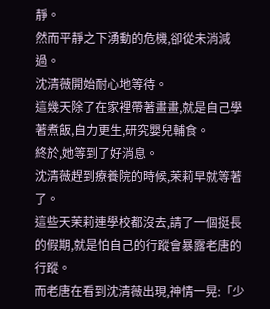靜。
然而平靜之下湧動的危機,卻從未消減過。
沈清薇開始耐心地等待。
這幾天除了在家裡帶著畫畫,就是自己學著煮飯,自力更生,研究嬰兒輔食。
終於,她等到了好消息。
沈清薇趕到療養院的時候,茉莉早就等著了。
這些天茉莉連學校都沒去,請了一個挺長的假期,就是怕自己的行蹤會暴露老唐的行蹤。
而老唐在看到沈清薇出現,神情一晃:「少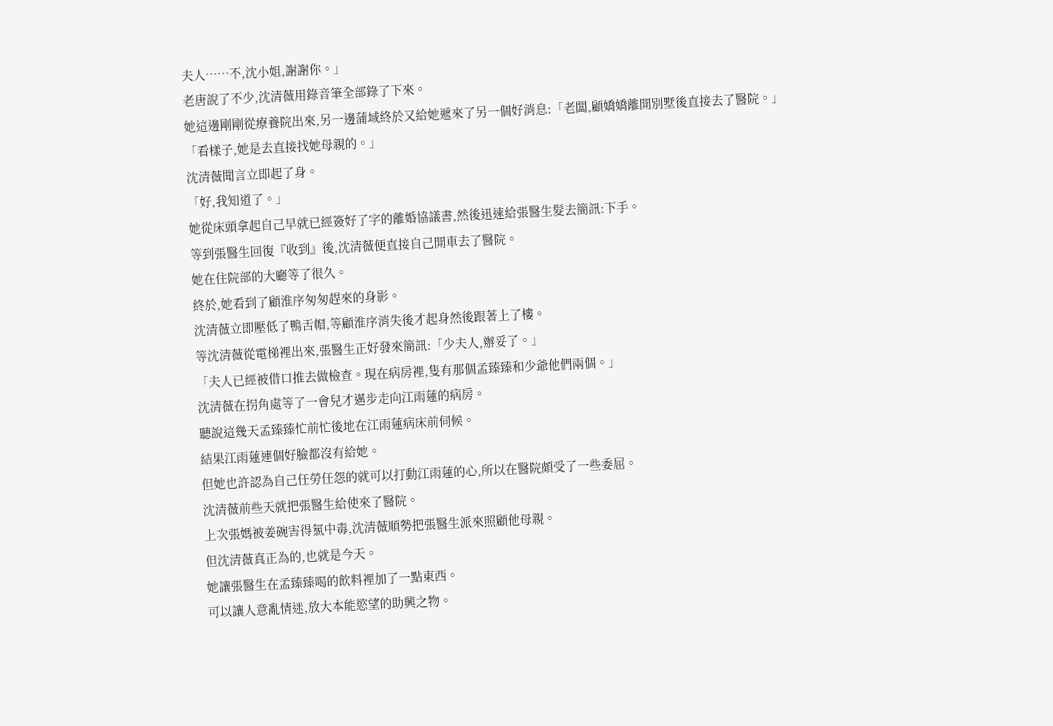夫人……不,沈小姐,謝謝你。」
老唐說了不少,沈清薇用錄音筆全部錄了下來。
她這邊剛剛從療養院出來,另一邊蒲域終於又給她遞來了另一個好消息:「老闆,顧嬌嬌離開別墅後直接去了醫院。」
「看樣子,她是去直接找她母親的。」
沈清薇聞言立即起了身。
「好,我知道了。」
她從床頭拿起自己早就已經簽好了字的離婚協議書,然後迅速給張醫生髮去簡訊:下手。
等到張醫生回復『收到』後,沈清薇便直接自己開車去了醫院。
她在住院部的大廳等了很久。
終於,她看到了顧淮序匆匆趕來的身影。
沈清薇立即壓低了鴨舌帽,等顧淮序消失後才起身然後跟著上了樓。
等沈清薇從電梯裡出來,張醫生正好發來簡訊:「少夫人,辦妥了。」
「夫人已經被借口推去做檢查。現在病房裡,隻有那個孟臻臻和少爺他們兩個。」
沈清薇在拐角處等了一會兒才邁步走向江雨蓮的病房。
聽說這幾天孟臻臻忙前忙後地在江雨蓮病床前伺候。
結果江雨蓮連個好臉都沒有給她。
但她也許認為自己任勞任怨的就可以打動江雨蓮的心,所以在醫院頗受了一些委屈。
沈清薇前些天就把張醫生給使來了醫院。
上次張媽被姜碗害得氯中毒,沈清薇順勢把張醫生派來照顧他母親。
但沈清薇真正為的,也就是今天。
她讓張醫生在孟臻臻喝的飲料裡加了一點東西。
可以讓人意亂情迷,放大本能慾望的助興之物。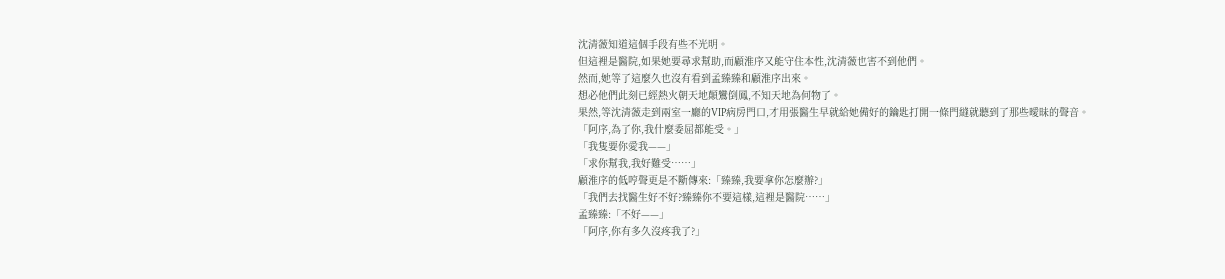沈清薇知道這個手段有些不光明。
但這裡是醫院,如果她要尋求幫助,而顧淮序又能守住本性,沈清薇也害不到他們。
然而,她等了這麼久也沒有看到孟臻臻和顧淮序出來。
想必他們此刻已經熱火朝天地顛鸞倒鳳,不知天地為何物了。
果然,等沈清薇走到兩室一廳的VIP病房門口,才用張醫生早就給她備好的鑰匙打開一條門縫就聽到了那些曖昧的聲音。
「阿序,為了你,我什麼委屈都能受。」
「我隻要你愛我——」
「求你幫我,我好難受……」
顧淮序的低哼聲更是不斷傳來:「臻臻,我要拿你怎麼辦?」
「我們去找醫生好不好?臻臻你不要這樣,這裡是醫院……」
孟臻臻:「不好——」
「阿序,你有多久沒疼我了?」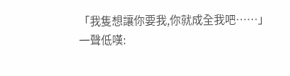「我隻想讓你要我,你就成全我吧……」
一聲低嘆: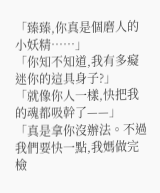「臻臻,你真是個磨人的小妖精……」
「你知不知道,我有多癡迷你的這具身子?」
「就像你人一樣,快把我的魂都吸幹了——」
「真是拿你沒辦法。不過我們要快一點,我媽做完檢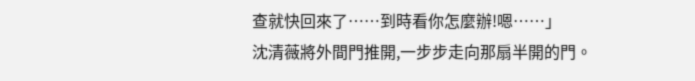查就快回來了……到時看你怎麼辦!嗯……」
沈清薇將外間門推開,一步步走向那扇半開的門。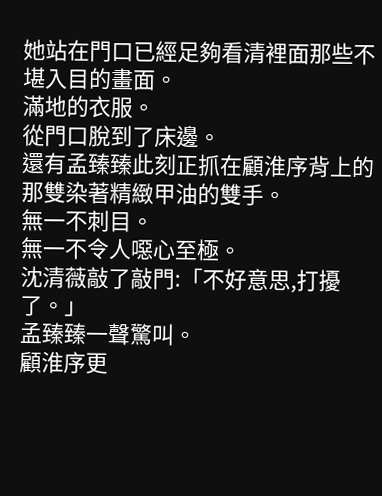她站在門口已經足夠看清裡面那些不堪入目的畫面。
滿地的衣服。
從門口脫到了床邊。
還有孟臻臻此刻正抓在顧淮序背上的那雙染著精緻甲油的雙手。
無一不刺目。
無一不令人噁心至極。
沈清薇敲了敲門:「不好意思,打擾了。」
孟臻臻一聲驚叫。
顧淮序更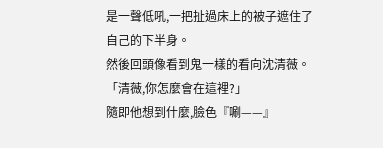是一聲低吼,一把扯過床上的被子遮住了自己的下半身。
然後回頭像看到鬼一樣的看向沈清薇。
「清薇,你怎麼會在這裡?」
隨即他想到什麼,臉色『唰——』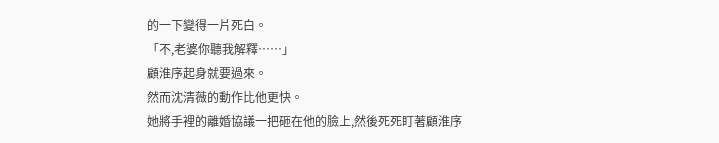的一下變得一片死白。
「不,老婆你聽我解釋……」
顧淮序起身就要過來。
然而沈清薇的動作比他更快。
她將手裡的離婚協議一把砸在他的臉上,然後死死盯著顧淮序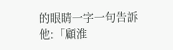的眼睛一字一句告訴他:「顧淮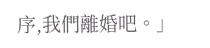序,我們離婚吧。」